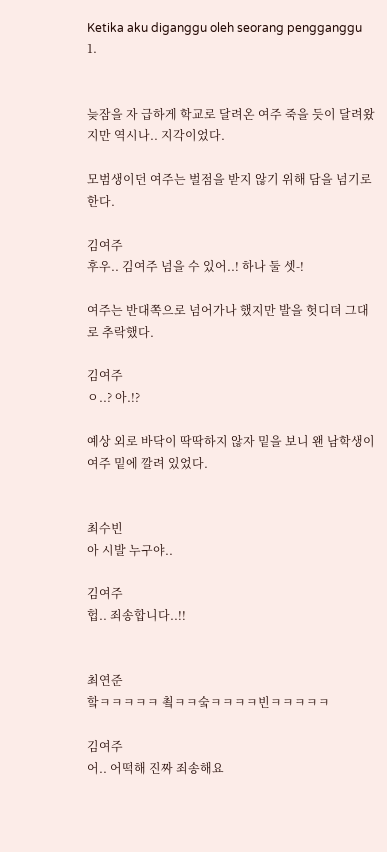Ketika aku diganggu oleh seorang pengganggu
1.


늦잠을 자 급하게 학교로 달려온 여주 죽을 듯이 달려왔지만 역시나.. 지각이었다.

모범생이던 여주는 벌점을 받지 않기 위해 담을 넘기로 한다.

김여주
후우.. 김여주 넘을 수 있어..! 하나 둘 셋-!

여주는 반대쪽으로 넘어가나 했지만 발을 헛디뎌 그대로 추락했다.

김여주
ㅇ..? 아.!?

예상 외로 바닥이 딱딱하지 않자 밑을 보니 왠 남학생이 여주 밑에 깔려 있었다.


최수빈
아 시발 누구야..

김여주
헙.. 죄송합니다..!!


최연준
핰ㅋㅋㅋㅋㅋ 쵴ㅋㅋ숰ㅋㅋㅋㅋ빈ㅋㅋㅋㅋㅋ

김여주
어.. 어떡해 진짜 죄송해요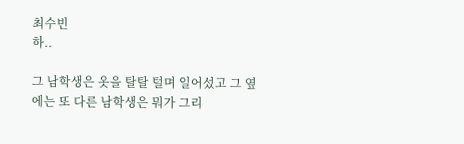최수빈
하..

그 남학생은 옷을 탈탈 털며 일어섰고 그 옆에는 또 다른 남학생은 뭐가 그리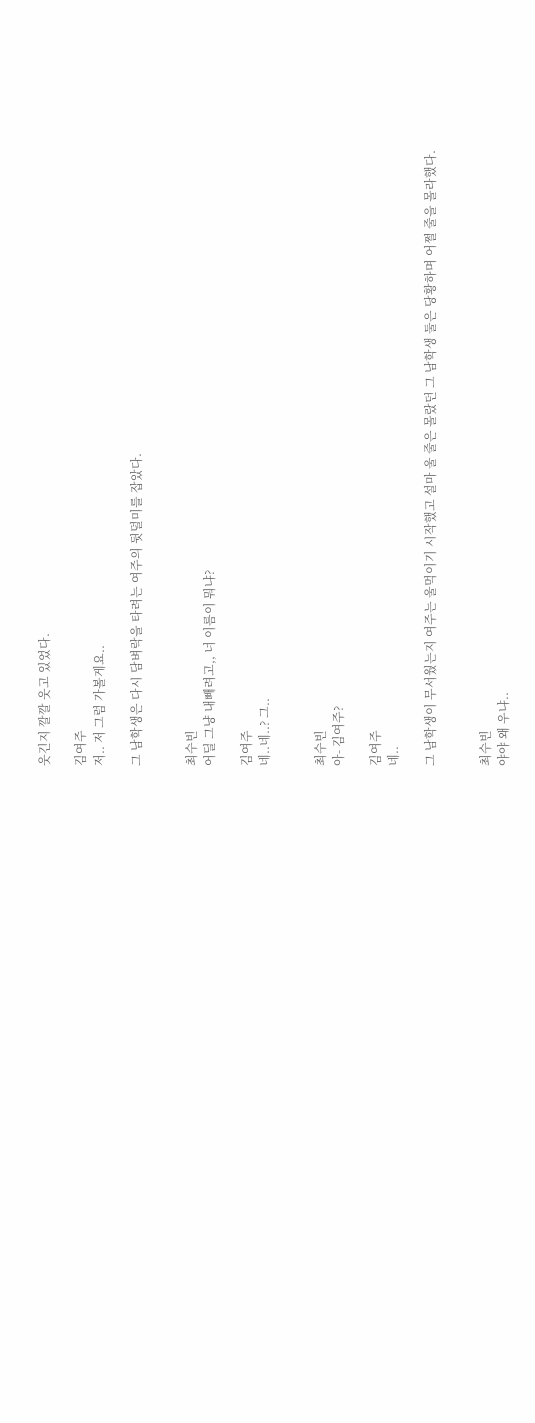웃긴지 깔깔 웃고 있었다.

김여주
저.. 저 그럼 가볼게요..

그 남학생은 다시 담벼락을 타려는 여주의 뒷덜미를 잡았다.


최수빈
어딜 그냥 내빼려고,, 너 이름이 뭐냐?

김여주
네..네..? 그..


최수빈
아- 김여주?

김여주
네..

그 남학생이 무서웠는지 여주는 울먹이기 시작했고 설마 울 줄은 몰랐던 그 남학생 둘은 당황하며 어쩔 줄을 몰라했다.


최수빈
야야 왜 우냐..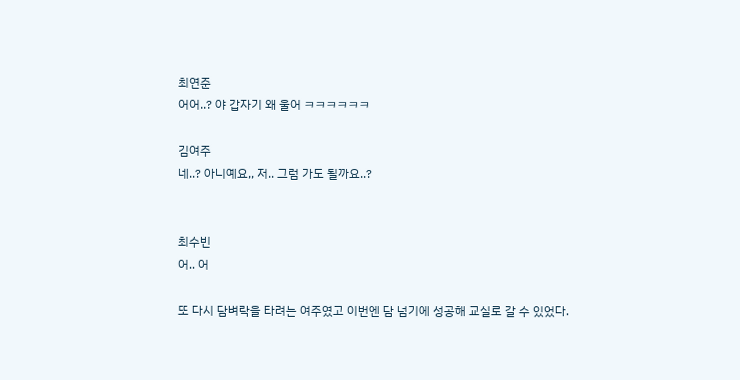최연준
어어..? 야 갑자기 왜 울어 ㅋㅋㅋㅋㅋㅋ

김여주
네..? 아니예요,, 저.. 그럼 가도 될까요..?


최수빈
어.. 어

또 다시 담벼락을 타려는 여주였고 이번엔 담 넘기에 성공해 교실로 갈 수 있었다.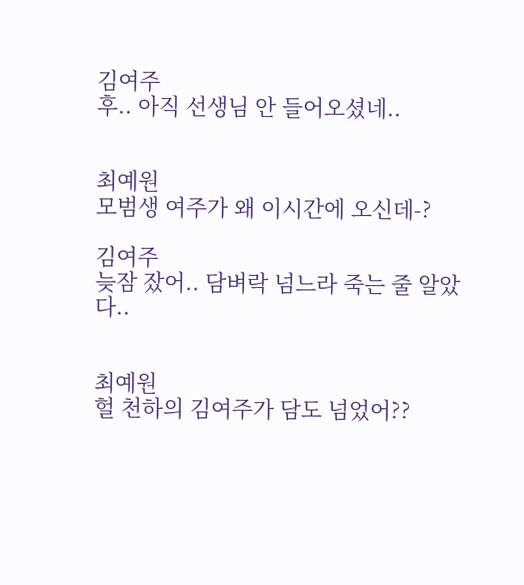김여주
후.. 아직 선생님 안 들어오셨네..


최예원
모범생 여주가 왜 이시간에 오신데-?

김여주
늦잠 잤어.. 담벼락 넘느라 죽는 줄 알았다..


최예원
헐 천하의 김여주가 담도 넘었어??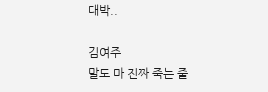대박..

김여주
말도 마 진짜 죽는 줄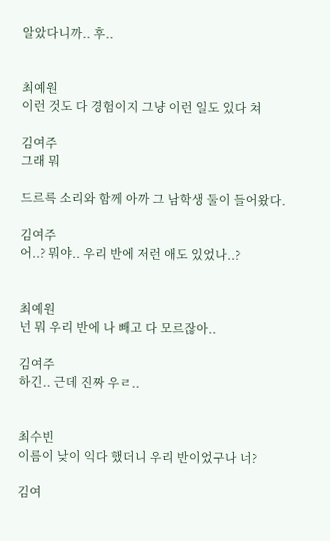알았다니까.. 후..


최예원
이런 것도 다 경험이지 그냥 이런 일도 있다 쳐

김여주
그래 뭐

드르륵 소리와 함께 아까 그 남학생 둘이 들어왔다.

김여주
어..? 뭐야.. 우리 반에 저런 애도 있었나..?


최예원
넌 뭐 우리 반에 나 빼고 다 모르잖아..

김여주
하긴.. 근데 진짜 우ㄹ..


최수빈
이름이 낮이 익다 했더니 우리 반이었구나 너?

김여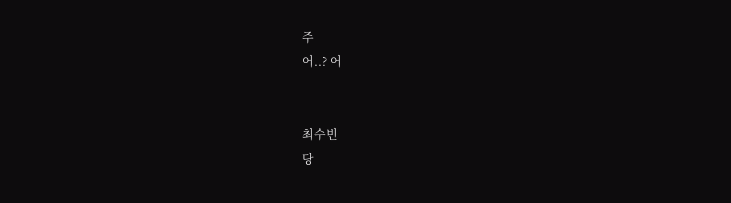주
어..? 어


최수빈
당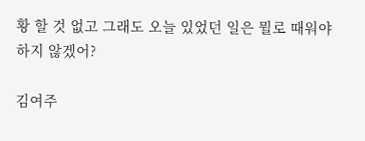황 할 것 없고 그래도 오늘 있었던 일은 뭘로 때워야 하지 않겠어?

김여주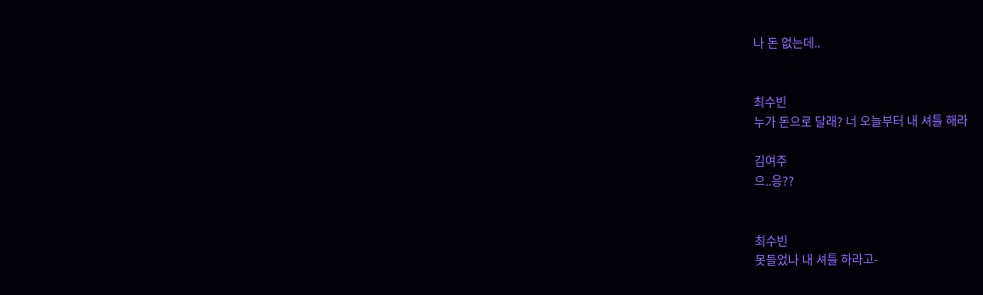나 돈 없는데..


최수빈
누가 돈으로 달래? 너 오늘부터 내 셔틀 해라

김여주
으..응??


최수빈
못들었나 내 셔틀 하라고-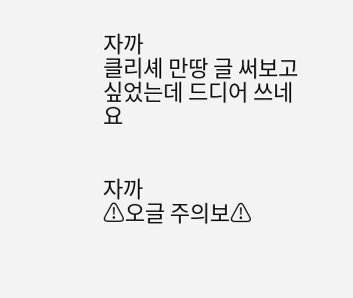자까
클리셰 만땅 글 써보고 싶었는데 드디어 쓰네요


자까
⚠오글 주의보⚠